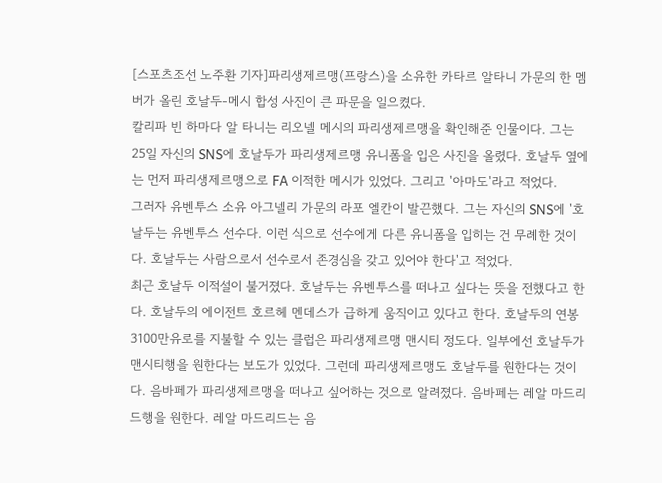[스포츠조선 노주환 기자]파리생제르맹(프랑스)을 소유한 카타르 알타니 가문의 한 멤버가 올린 호날두-메시 합성 사진이 큰 파문을 일으켰다.
칼리파 빈 하마다 알 타니는 리오넬 메시의 파리생제르맹을 확인해준 인물이다. 그는 25일 자신의 SNS에 호날두가 파리생제르맹 유니폼을 입은 사진을 올렸다. 호날두 옆에는 먼저 파리생제르맹으로 FA 이적한 메시가 있었다. 그리고 '아마도'라고 적었다.
그러자 유벤투스 소유 아그넬리 가문의 라포 엘칸이 발끈했다. 그는 자신의 SNS에 '호날두는 유벤투스 선수다. 이런 식으로 선수에게 다른 유니폼을 입히는 건 무례한 것이다. 호날두는 사람으로서 선수로서 존경심을 갖고 있어야 한다'고 적었다.
최근 호날두 이적설이 불거졌다. 호날두는 유벤투스를 떠나고 싶다는 뜻을 전했다고 한다. 호날두의 에이전트 호르헤 멘데스가 급하게 움직이고 있다고 한다. 호날두의 연봉 3100만유로를 지불할 수 있는 클럽은 파리생제르맹 맨시티 정도다. 일부에선 호날두가 맨시티행을 원한다는 보도가 있었다. 그런데 파리생제르맹도 호날두를 원한다는 것이다. 음바페가 파리생제르맹을 떠나고 싶어하는 것으로 알려졌다. 음바페는 레알 마드리드행을 원한다. 레알 마드리드는 음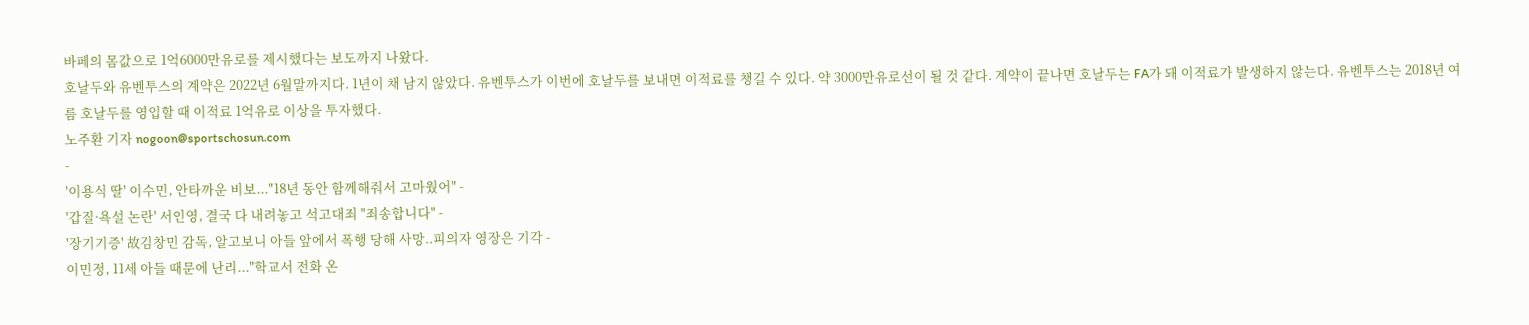바페의 몸값으로 1억6000만유로를 제시했다는 보도까지 나왔다.
호날두와 유벤투스의 계약은 2022년 6월말까지다. 1년이 채 남지 않았다. 유벤투스가 이번에 호날두를 보내면 이적료를 챙길 수 있다. 약 3000만유로선이 될 것 같다. 계약이 끝나면 호날두는 FA가 돼 이적료가 발생하지 않는다. 유벤투스는 2018년 여름 호날두를 영입할 때 이적료 1억유로 이상을 투자했다.
노주환 기자 nogoon@sportschosun.com
-
'이용식 딸' 이수민, 안타까운 비보..."18년 동안 함께해줘서 고마웠어" -
'갑질·욕설 논란' 서인영, 결국 다 내려놓고 석고대죄 "죄송합니다" -
'장기기증' 故김창민 감독, 알고보니 아들 앞에서 폭행 당해 사망..피의자 영장은 기각 -
이민정, 11세 아들 때문에 난리..."학교서 전화 온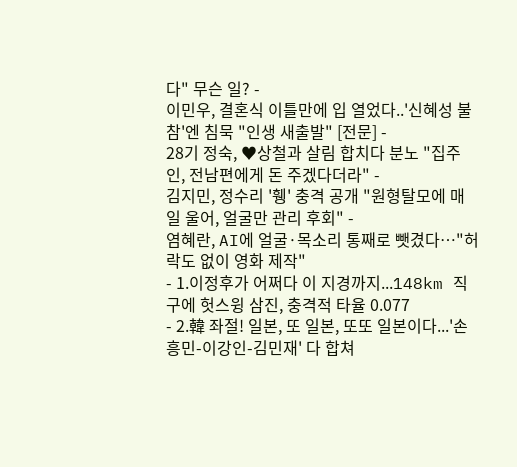다" 무슨 일? -
이민우, 결혼식 이틀만에 입 열었다..'신혜성 불참'엔 침묵 "인생 새출발" [전문] -
28기 정숙, ♥상철과 살림 합치다 분노 "집주인, 전남편에게 돈 주겠다더라" -
김지민, 정수리 '휑' 충격 공개 "원형탈모에 매일 울어, 얼굴만 관리 후회" -
염혜란, AI에 얼굴·목소리 통째로 뺏겼다…"허락도 없이 영화 제작"
- 1.이정후가 어쩌다 이 지경까지...148km 직구에 헛스윙 삼진, 충격적 타율 0.077
- 2.韓 좌절! 일본, 또 일본, 또또 일본이다...'손흥민-이강인-김민재' 다 합쳐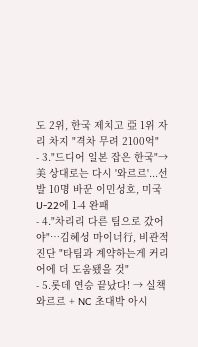도 2위, 한국 제치고 亞 1위 자리 차지 "격차 무려 2100억"
- 3."드디어 일본 잡은 한국"→美 상대로는 다시 '와르르'...선발 10명 바꾼 이민성호, 미국 U-22에 1-4 완패
- 4."차리리 다른 팀으로 갔어야"…김혜성 마이너行, 비관적 진단 "타팀과 계약하는게 커리어에 더 도움됐을 것"
- 5.롯데 연승 끝났다! → 실책 와르르 + NC 초대박 아시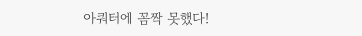아쿼터에 꼼짝 못했다!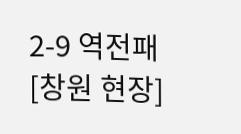2-9 역전패 [창원 현장]